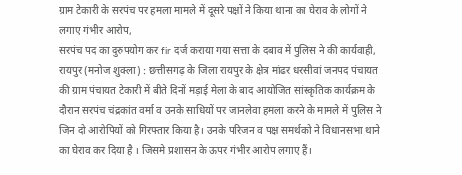ग्राम टेकारी के सरपंच पर हमला मामले में दूसरे पक्षों ने किया थाना का घेराव के लोगों ने लगाए गंभीर आरोप,
सरपंच पद का दुरुपयोग कर fir दर्ज कराया गया सत्ता के दबाव में पुलिस ने की कार्यवाही,
रायपुर (मनोज शुक्ला) : छत्तीसगढ़ के जिला रायपुर के क्षेत्र मांढर धरसीवां जनपद पंचायत की ग्राम पंचायत टेकारी में बीते दिनों मड़ाई मेला के बाद आयोजित सांस्कृतिक कार्यक्रम के दौरान सरपंच चंद्रकांत वर्मा व उनके साधियों पर जानलेवा हमला करने के मामले में पुलिस ने जिन दो आरोपियों को गिरफ्तार किया है। उनके परिजन व पक्ष समर्थको ने विधानसभा थाने का घेराव कर दिया है । जिसमे प्रशासन के ऊपर गंभीर आरोप लगाए हैं।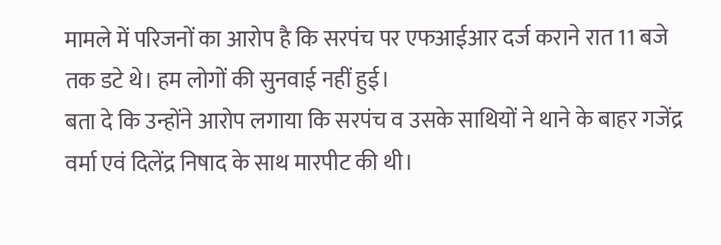मामले में परिजनों का आरोप है कि सरपंच पर एफआईआर दर्ज कराने रात 11 बजे तक डटे थे। हम लोगों की सुनवाई नहीं हुई।
बता दे कि उन्होंने आरोप लगाया कि सरपंच व उसके साथियों ने थाने के बाहर गजेंद्र वर्मा एवं दिलेंद्र निषाद के साथ मारपीट की थी।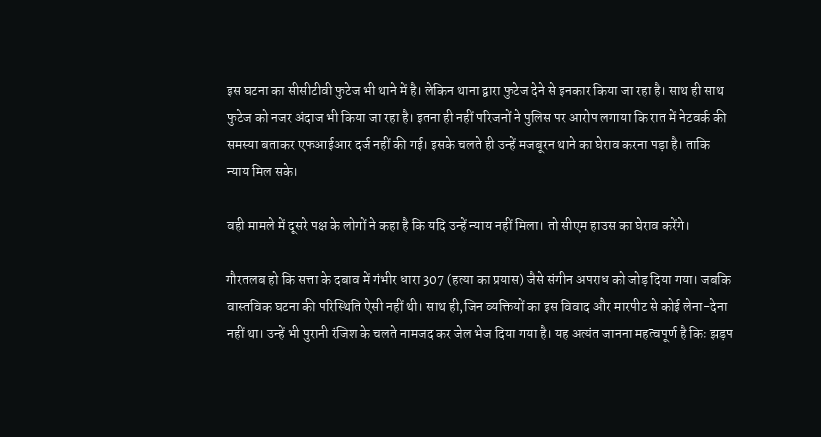इस घटना का सीसीटीवी फुटेज भी थाने में है। लेकिन थाना द्वारा फुटेज देने से इनकार किया जा रहा है। साथ ही साथ फुटेज को नजर अंदाज भी किया जा रहा है। इतना ही नहीं परिजनों ने पुलिस पर आरोप लगाया कि रात में नेटवर्क की समस्या बताकर एफआईआर दर्ज नहीं की गई। इसके चलते ही उन्हें मजबूरन थाने का घेराव करना पड़ा है। ताकि न्याय मिल सके।

वही मामले में दूसरे पक्ष के लोगों ने कहा है कि यदि उन्हें न्याय नहीं मिला। तो सीएम हाउस का घेराव करेंगे।

गौरतलब हो कि सत्ता के दबाव में गंभीर धारा 307 (हत्या का प्रयास) जैसे संगीन अपराध को जोड़ दिया गया। जबकि वास्तविक घटना की परिस्थिति ऐसी नहीं थी। साथ ही,जिन व्यक्तियों का इस विवाद और मारपीट से कोई लेना-देना नहीं था। उन्हें भी पुरानी रंजिश के चलते नामजद कर जेल भेज दिया गया है। यह अत्यंत जानना महत्वपूर्ण है किः झड़प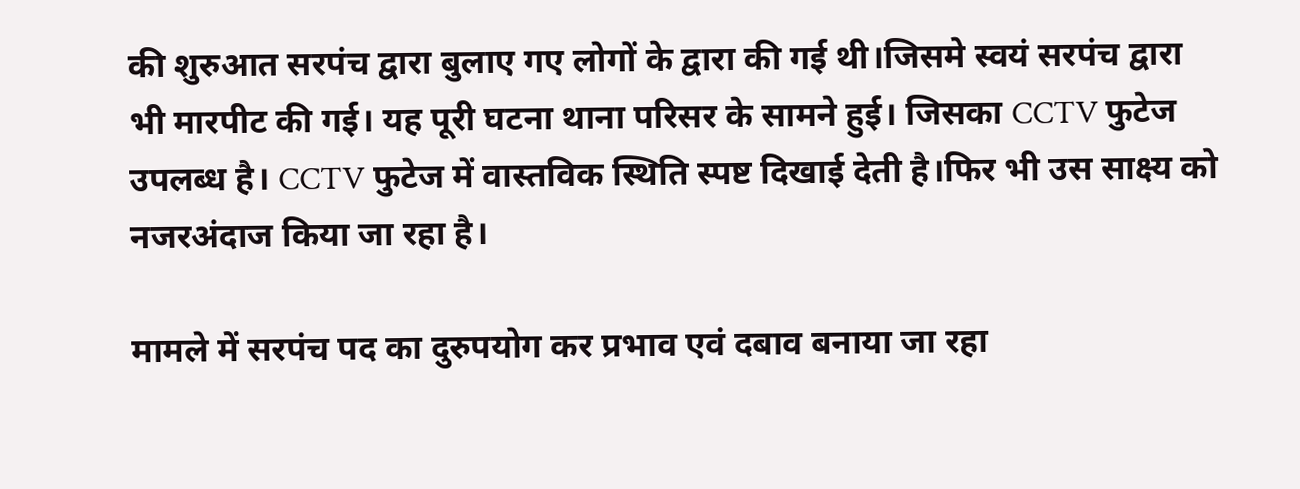की शुरुआत सरपंच द्वारा बुलाए गए लोगों के द्वारा की गई थी।जिसमे स्वयं सरपंच द्वारा भी मारपीट की गई। यह पूरी घटना थाना परिसर के सामने हुई। जिसका CCTV फुटेज उपलब्ध है। CCTV फुटेज में वास्तविक स्थिति स्पष्ट दिखाई देती है।फिर भी उस साक्ष्य को नजरअंदाज किया जा रहा है।

मामले में सरपंच पद का दुरुपयोग कर प्रभाव एवं दबाव बनाया जा रहा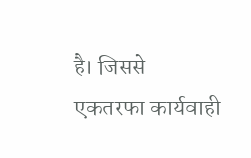है। जिससे एकतरफा कार्यवाही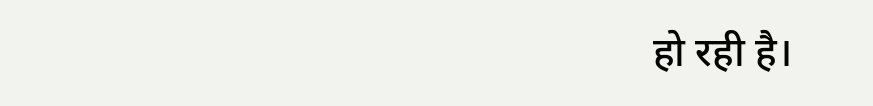हो रही है।